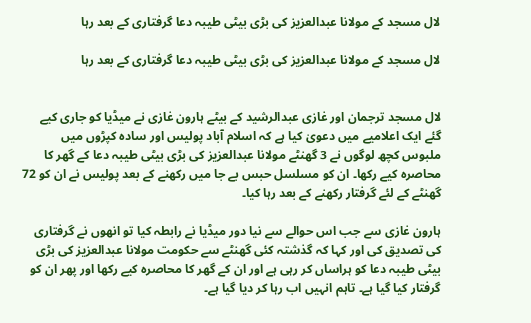لال مسجد کے مولانا عبدالعزیز کی بڑی بیٹی طیبہ دعا گرفتاری کے بعد رہا

لال مسجد کے مولانا عبدالعزیز کی بڑی بیٹی طیبہ دعا گرفتاری کے بعد رہا


لال مسجد ترجمان اور غازی عبدالرشید کے بیٹے ہارون غازی نے میڈیا کو جاری کیے گئے ایک اعلامیے میں دعویٰ کیا ہے کہ اسلام آباد پولیس اور سادہ کپڑوں میں ملبوس کچھ لوگوں نے 3 گھنٹے مولانا عبدالعزیز کی بڑی بیٹی طیبہ دعا کے گھر کا محاصرہ کیے رکھا۔ ان کو مسلسل حبس بے جا میں رکھنے کے بعد پولیس نے ان کو 72 گھنٹے کے لئے گرفتار رکھنے کے بعد رہا کیا۔

ہارون غازی سے جب اس حوالے سے نیا دور میڈیا نے رابطہ کیا تو انھوں نے گرفتاری کی تصدیق کی اور کہا کہ گذشتہ کئی گھنٹے سے حکومت مولانا عبدالعزیز کی بڑی بیٹی طیبہ دعا کو ہراساں کر رہی ہے اور ان کے گھر کا محاصرہ کیے رکھا اور پھر ان کو گرفتار کیا گیا ہے۔ تاہم انہیں اب رہا کر دیا گیا ہے۔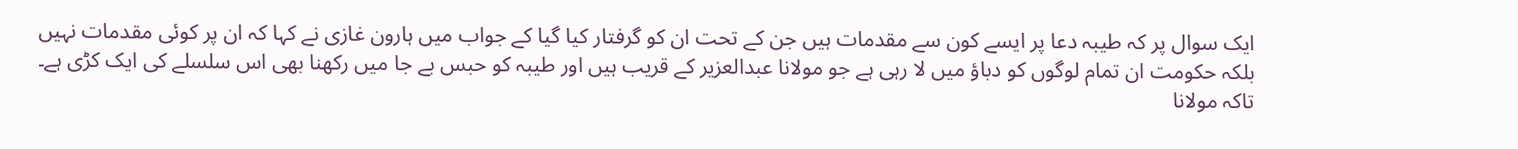ایک سوال پر کہ طیبہ دعا پر ایسے کون سے مقدمات ہیں جن کے تحت ان کو گرفتار کیا گیا کے جواب میں ہارون غازی نے کہا کہ ان پر کوئی مقدمات نہیں بلکہ حکومت ان تمام لوگوں کو دباؤ میں لا رہی ہے جو مولانا عبدالعزیر کے قریب ہیں اور طیبہ کو حبس بے جا میں رکھنا بھی اس سلسلے کی ایک کڑی ہے۔ تاکہ مولانا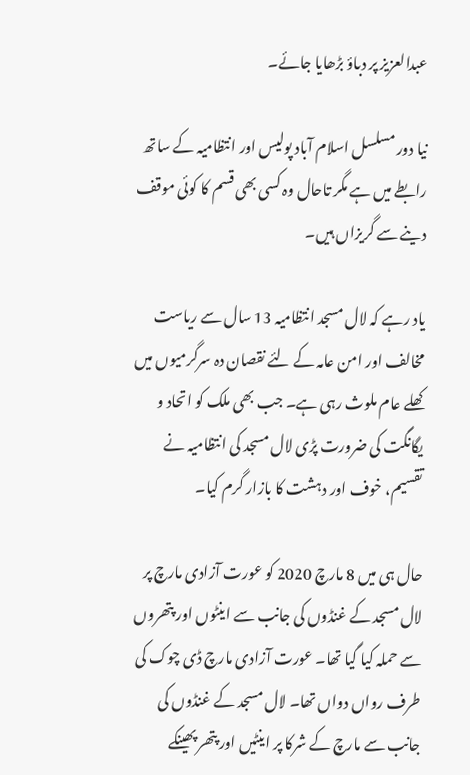عبدالعزیز پر دباؤ بڑھایا جائے۔

نیا دور مسلسل اسلام آباد پولیس اور انتظامیہ کے ساتھ رابطے میں ہے مگر تاحال وہ کسی بھی قسم کا کوئی موقف دینے سے گریزاں ہیں۔

یاد رہے کہ لال مسجد انتظامیہ 13 سال سے ریاست مخالف اور امن عامہ کے لئے نقصان دہ سرگرمیوں میں کھلے عام ملوث رہی ہے۔ جب بھی ملک کو اتحاد و یگانگت کی ضرورت پڑی لال مسجد کی انتظامیہ نے تقسیم، خوف اور دہشت کا بازار گرم کیا۔

حال ہی میں 8 مارچ 2020 کو عورت آزادی مارچ پر لال مسجد کے غنڈوں کی جانب سے اینٹوں اور پتھروں سے حملہ کیا گیا تھا۔ عورت آزادی مارچ ڈی چوک کی طرف رواں دواں تھا۔ لال مسجد کے غنڈوں کی جانب سے مارچ کے شرکا پر اینٹیں اور پتھر پھینکے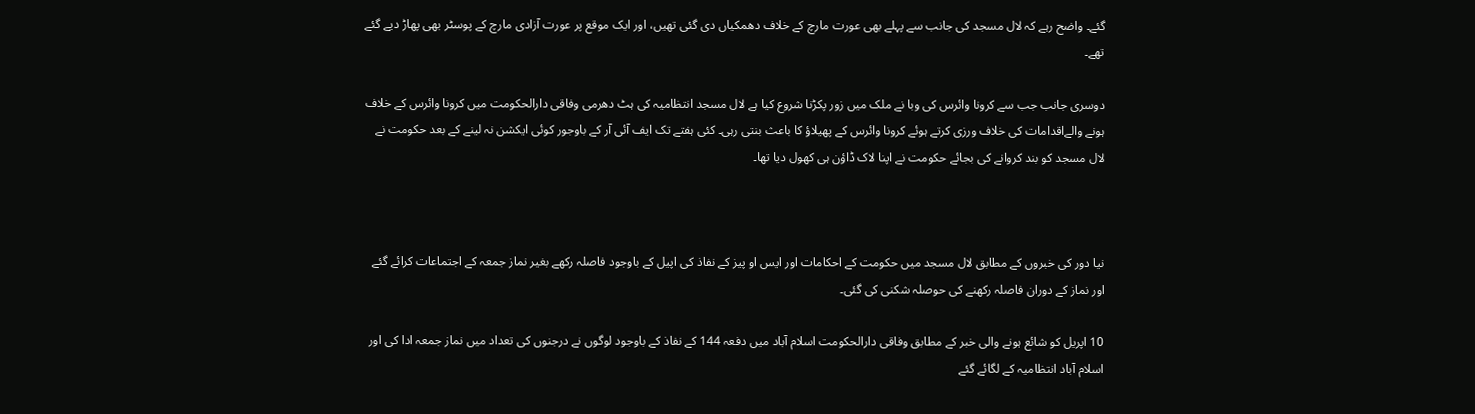گئے۔ واضح رہے کہ لال مسجد کی جانب سے پہلے بھی عورت مارچ کے خلاف دھمکیاں دی گئی تھیں، اور ایک موقع پر عورت آزادی مارچ کے پوسٹر بھی پھاڑ دیے گئے تھے۔

دوسری جانب جب سے کرونا وائرس کی وبا نے ملک میں زور پکڑنا شروع کیا ہے لال مسجد انتظامیہ کی ہٹ دھرمی وفاقی دارالحکومت میں کرونا وائرس کے خلاف ہونے والےاقدامات کی خلاف ورزی کرتے ہوئے کرونا وائرس کے پھیلاؤ کا باعث بنتی رہی۔ کئی ہفتے تک ایف آئی آر کے باوجور کوئی ایکشن نہ لینے کے بعد حکومت نے لال مسجد کو بند کروانے کی بجائے حکومت نے اپنا لاک ڈاؤن ہی کھول دیا تھا۔



نیا دور کی خبروں کے مطابق لال مسجد میں حکومت کے احکامات اور ایس او پیز کے نفاذ کی اپیل کے باوجود فاصلہ رکھے بغیر نماز جمعہ کے اجتماعات کرائے گئے اور نماز کے دوران فاصلہ رکھنے کی حوصلہ شکنی کی گئی۔

10 اپریل کو شائع ہونے والی خبر کے مطابق وفاقی دارالحکومت اسلام آباد میں دفعہ 144 کے نفاذ کے باوجود لوگوں نے درجنوں کی تعداد میں نماز جمعہ ادا کی اور اسلام آباد انتظامیہ کے لگائے گئے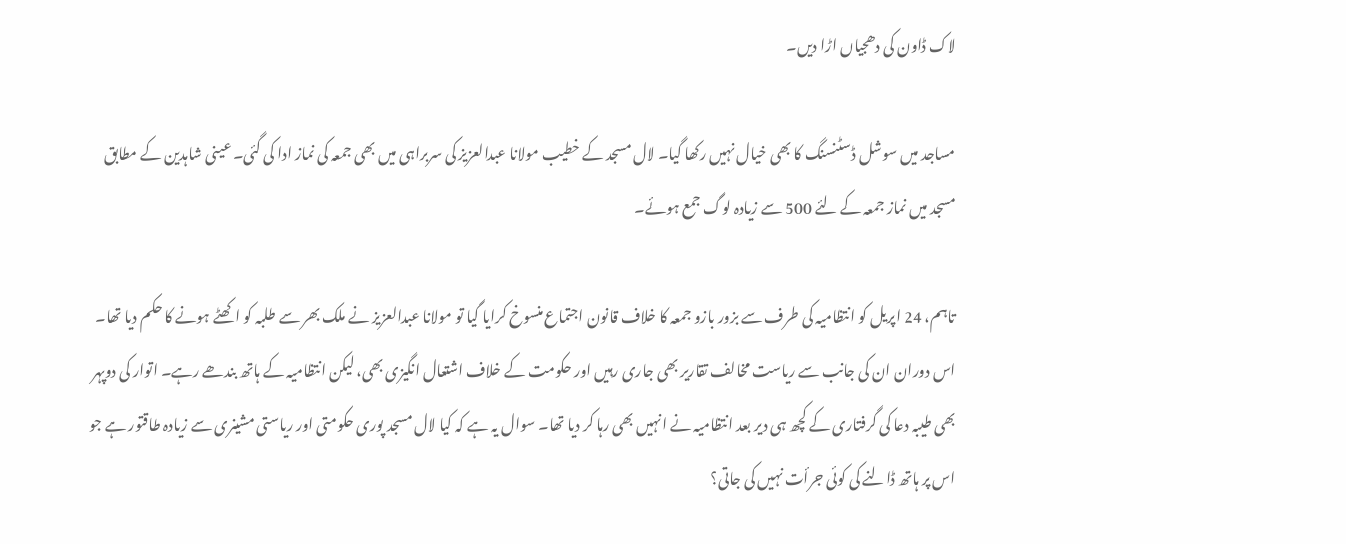لاک ڈاون کی دھجیاں اڑا دیں۔

مساجد میں سوشل ڈسٹنسنگ کا بھی خیال نہیں رکھا گیا۔ لال مسجد کے خطیب مولانا عبدالعزیز کی سربراہی میں بھی جمعہ کی نماز ادا کی گئی۔ عینی شاہدین کے مطابق مسجد میں نماز جمعہ کے لئے 500 سے زیادہ لوگ جمع ہوئے۔

تاہم، 24 اپریل کو انتظامیہ کی طرف سے بزور بازو جمعہ کا خلاف قانون اجتماع منسوخ کرایا گیا تو مولانا عبدالعزیز نے ملک بھر سے طلبہ کو اکھٹے ہونے کا حکم دیا تھا۔ اس دوران ان کی جانب سے ریاست مخالف تقاریر بھی جاری رہیں اور حکومت کے خلاف اشتعال انگیزی بھی، لیکن انتظامیہ کے ہاتھ بندھے رہے۔ اتوار کی دوپہر بھی طیبہ دعا کی گرفتاری کے کچھ ہی دیر بعد انتظامیہ نے انہیں بھی رہا کر دیا تھا۔ سوال یہ ہے کہ کیا لال مسجد پوری حکومتی اور ریاستی مشینری سے زیادہ طاقتور ہے جو اس پر ہاتھ ڈالنے کی کوئی جرأت نہیں کی جاتی؟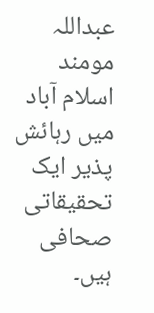عبداللہ مومند اسلام آباد میں رہائش پذیر ایک تحقیقاتی صحافی ہیں۔